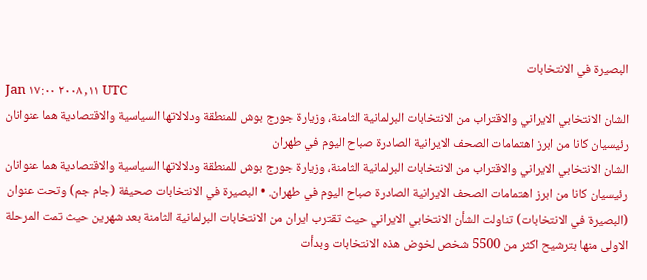البصيرة في الانتخابات
Jan ١١, ٢٠٠٨ ١٧:٠٠ UTC
الشان الانتخابي الايراني والاقتراب من الانتخابات البرلمانية الثامنة، وزيارة جورج بوش للمنطقة ودلالاتها السياسية والاقتصادية هما عنوانان رئيسيان كانا من ابرز اهتمامات الصحف الايرانية الصادرة صباح اليوم في طهران
الشان الانتخابي الايراني والاقتراب من الانتخابات البرلمانية الثامنة، وزيارة جورج بوش للمنطقة ودلالاتها السياسية والاقتصادية هما عنوانان رئيسيان كانا من ابرز اهتمامات الصحف الايرانية الصادرة صباح اليوم في طهران. • البصيرة في الانتخابات صحيفة (جام جم) وتحت عنوان (البصيرة في الانتخابات) تناولت الشأن الانتخابي الايراني حيث تقترب ايران من الانتخابات البرلمانية الثامنة بعد شهرين حيث تمت المرحلة الاولى منها بترشيح اكثر من 5500 شخص لخوض هذه الانتخابات وبدأت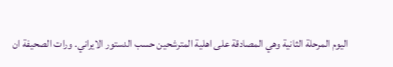اليوم المرحلة الثانية وهي المصادقة على اهلية المترشحين حسب الدستور الايراني. ورات الصحيفة ان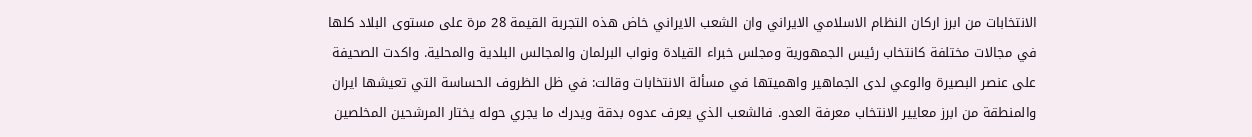الانتخابات من ابرز اركان النظام الاسلامي الايراني وان الشعب الايراني خاض هذه التجربة القيمة 28 مرة على مستوى البلاد كلها في مجالات مختلفة كانتخاب رئيس الجمهورية ومجلس خبراء القيادة ونواب البرلمان والمجالس البلدية والمحلية. واكدت الصحيفة على عنصر البصيرة والوعي لدى الجماهير واهميتها في مسألة الانتخابات وقالت: في ظل الظروف الحساسة التي تعيشها ايران والمنطقة من ابرز معايير الانتخاب معرفة العدو. فالشعب الذي يعرف عدوه بدقة ويدرك ما يجري حوله يختار المرشحين المخلصين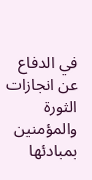في الدفاع عن انجازات الثورة والمؤمنين بمبادئها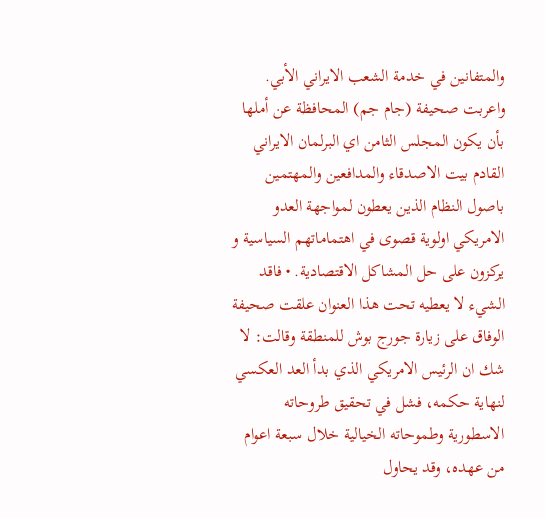والمتفانين في خدمة الشعب الايراني الأبي. واعربت صحيفة (جام جم) المحافظة عن أملها بأن يكون المجلس الثامن اي البرلمان الايراني القادم بيت الاصدقاء والمدافعين والمهتمين باصول النظام الذين يعطون لمواجهة العدو الامريكي اولوية قصوى في اهتماماتهم السياسية و يركزون على حل المشاكل الاقتصادية. • فاقد الشيء لا يعطيه تحت هذا العنوان علقت صحيفة الوفاق على زيارة جورج بوش للمنطقة وقالت: لا شك ان الرئيس الامريكي الذي بدأ العد العكسي لنهاية حكمه، فشل في تحقيق طروحاته الاسطورية وطموحاته الخيالية خلال سبعة اعوام من عهده، وقد يحاول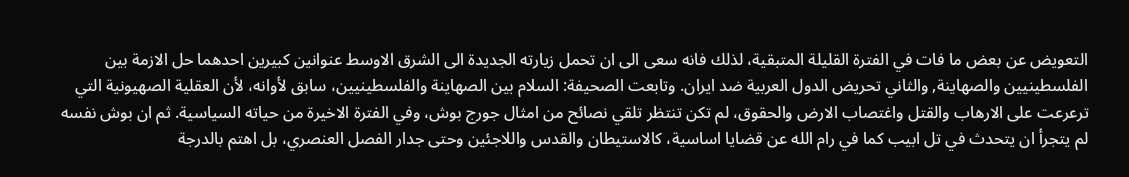التعويض عن بعض ما فات في الفترة القليلة المتبقية، لذلك فانه سعى الى ان تحمل زيارته الجديدة الى الشرق الاوسط عنوانين كبيرين احدهما حل الازمة بين الفلسطينيين والصهاينة, والثاني تحريض الدول العربية ضد ايران. وتابعت الصحيفة: السلام بين الصهاينة والفلسطينيين، سابق لأوانه، لأن العقلية الصهيونية التي ترعرعت على الارهاب والقتل واغتصاب الارض والحقوق، لم تكن تنتظر تلقي نصائح من امثال جورج بوش، وفي الفترة الاخيرة من حياته السياسية. ثم ان بوش نفسه لم يتجرأ ان يتحدث في تل ابيب كما في رام الله عن قضايا اساسية، كالاستيطان والقدس واللاجئين وحتى جدار الفصل العنصري، بل اهتم بالدرجة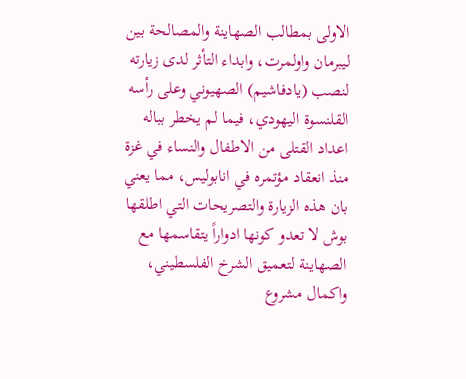الاولى بمطالب الصهاينة والمصالحة بين ليبرمان واولمرت، وابداء التأثر لدى زيارته لنصب (يادفاشيم) الصهيوني وعلى رأسه القلنسوة اليهودي، فيما لم يخطر بباله اعداد القتلى من الاطفال والنساء في غزة منذ انعقاد مؤتمره في انابوليس، مما يعني بان هذه الزيارة والتصريحات التي اطلقها بوش لا تعدو كونها ادواراً يتقاسمها مع الصهاينة لتعميق الشرخ الفلسطيني، واكمال مشروع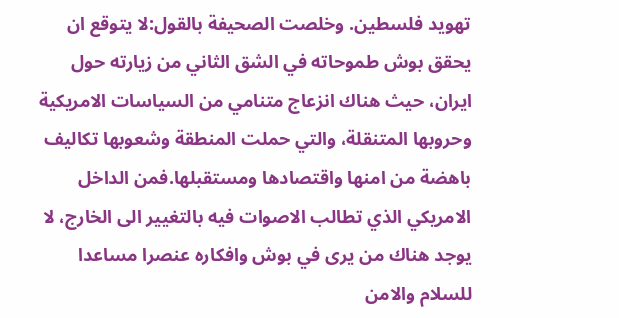تهويد فلسطين. وخلصت الصحيفة بالقول:لا يتوقع ان يحقق بوش طموحاته في الشق الثاني من زيارته حول ايران، حيث هناك انزعاج متنامي من السياسات الامريكية وحروبها المتنقلة، والتي حملت المنطقة وشعوبها تكاليف باهضة من امنها واقتصادها ومستقبلها.فمن الداخل الامريكي الذي تطالب الاصوات فيه بالتغيير الى الخارج، لا يوجد هناك من يرى في بوش وافكاره عنصرا مساعدا للسلام والامن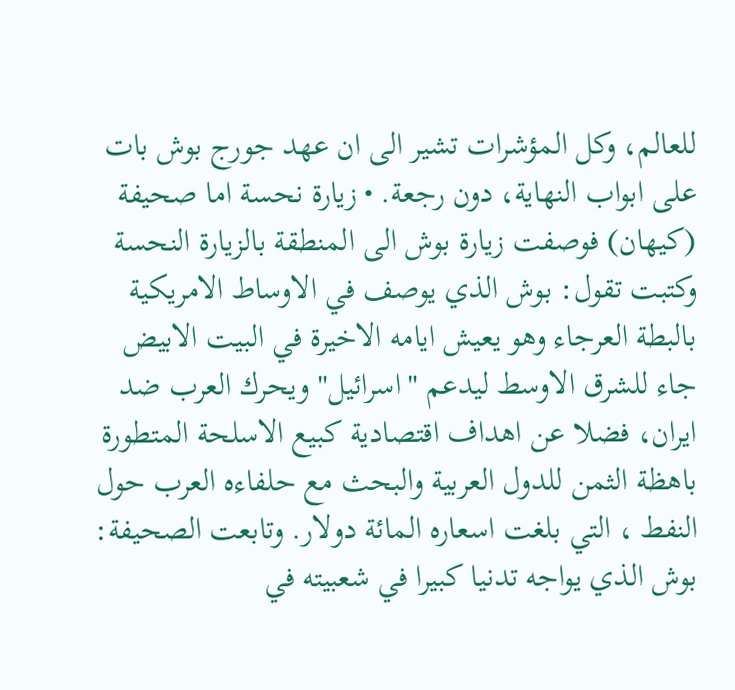للعالم، وكل المؤشرات تشير الى ان عهد جورج بوش بات على ابواب النهاية، دون رجعة. • زيارة نحسة اما صحيفة (كيهان) فوصفت زيارة بوش الى المنطقة بالزيارة النحسة وكتبت تقول: بوش الذي يوصف في الاوساط الامريكية بالبطة العرجاء وهو يعيش ايامه الاخيرة في البيت الابيض جاء للشرق الاوسط ليدعم "اسرائيل" ويحرك العرب ضد ايران، فضلا عن اهداف اقتصادية كبيع الاسلحة المتطورة باهظة الثمن للدول العربية والبحث مع حلفاءه العرب حول النفط ، التي بلغت اسعاره المائة دولار. وتابعت الصحيفة: بوش الذي يواجه تدنيا كبيرا في شعبيته في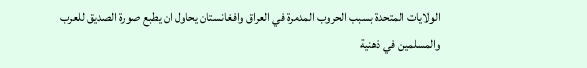الولايات المتحدة بسبب الحروب المدمرة في العراق وافغانستان يحاول ان يطبع صورة الصديق للعرب والمسلمين في ذهنية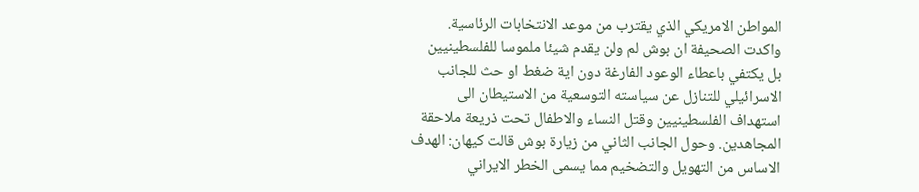المواطن الامريكي الذي يقترب من موعد الانتخابات الرئاسية. واكدت الصحيفة ان بوش لم ولن يقدم شيئا ملموسا للفلسطينيين بل يكتفي باعطاء الوعود الفارغة دون اية ضغط او حث للجانب الاسرائيلي للتنازل عن سياسته التوسعية من الاستيطان الى استهداف الفلسطينيين وقتل النساء والاطفال تحت ذريعة ملاحقة المجاهدين. وحول الجانب الثاني من زيارة بوش قالت كيهان: الهدف الاساس من التهويل والتضخيم مما يسمى الخطر الايراني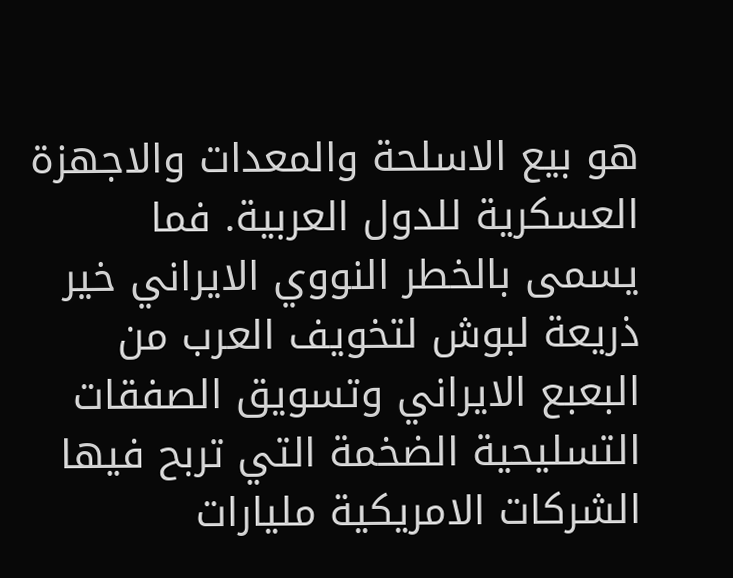هو بيع الاسلحة والمعدات والاجهزة العسكرية للدول العربية. فما يسمى بالخطر النووي الايراني خير ذريعة لبوش لتخويف العرب من البعبع الايراني وتسويق الصفقات التسليحية الضخمة التي تربح فيها الشركات الامريكية مليارات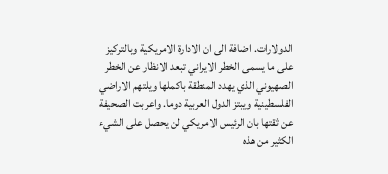الدولارات. اضافة الى ان الادارة الامريكية وبالتركيز على ما يسمى الخطر الايراني تبعد الانظار عن الخطر الصهيوني الذي يهدد المنطقة باكملها ويلتهم الاراضي الفلسطينية ويبتز الدول العربية دوما. واعربت الصحيفة عن ثقتها بان الرئيس الامريكي لن يحصل على الشيء الكثير من هذه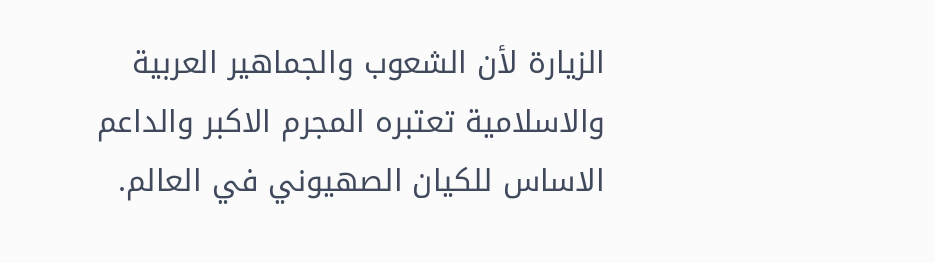الزيارة لأن الشعوب والجماهير العربية والاسلامية تعتبره المجرم الاكبر والداعم الاساس للكيان الصهيوني في العالم.